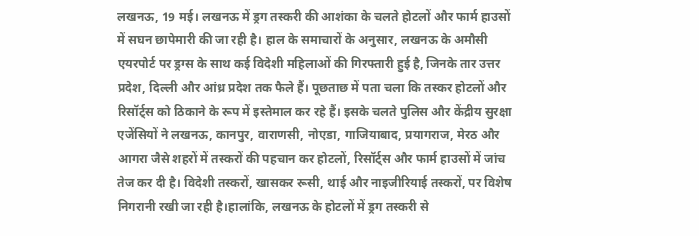लखनऊ, 19 मई। लखनऊ में ड्रग तस्करी की आशंका के चलते होटलों और फार्म हाउसों में सघन छापेमारी की जा रही है। हाल के समाचारों के अनुसार, लखनऊ के अमौसी एयरपोर्ट पर ड्रग्स के साथ कई विदेशी महिलाओं की गिरफ्तारी हुई है, जिनके तार उत्तर प्रदेश, दिल्ली और आंध्र प्रदेश तक फैले हैं। पूछताछ में पता चला कि तस्कर होटलों और रिसॉर्ट्स को ठिकाने के रूप में इस्तेमाल कर रहे हैं। इसके चलते पुलिस और केंद्रीय सुरक्षा एजेंसियों ने लखनऊ, कानपुर, वाराणसी, नोएडा, गाजियाबाद, प्रयागराज, मेरठ और आगरा जैसे शहरों में तस्करों की पहचान कर होटलों, रिसॉर्ट्स और फार्म हाउसों में जांच तेज कर दी है। विदेशी तस्करों, खासकर रूसी, थाई और नाइजीरियाई तस्करों, पर विशेष निगरानी रखी जा रही है।हालांकि, लखनऊ के होटलों में ड्रग तस्करी से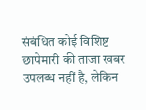संबंधित कोई विशिष्ट छापेमारी की ताजा खबर उपलब्ध नहीं है, लेकिन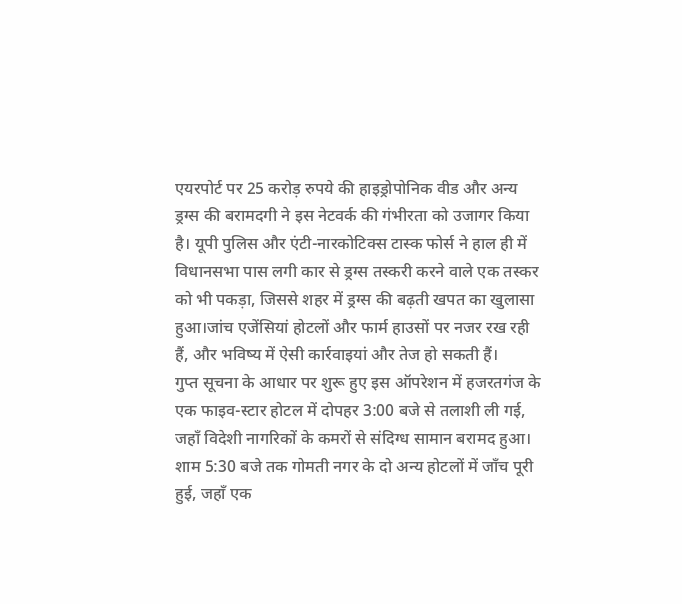एयरपोर्ट पर 25 करोड़ रुपये की हाइड्रोपोनिक वीड और अन्य ड्रग्स की बरामदगी ने इस नेटवर्क की गंभीरता को उजागर किया है। यूपी पुलिस और एंटी-नारकोटिक्स टास्क फोर्स ने हाल ही में विधानसभा पास लगी कार से ड्रग्स तस्करी करने वाले एक तस्कर को भी पकड़ा, जिससे शहर में ड्रग्स की बढ़ती खपत का खुलासा हुआ।जांच एजेंसियां होटलों और फार्म हाउसों पर नजर रख रही हैं, और भविष्य में ऐसी कार्रवाइयां और तेज हो सकती हैं।
गुप्त सूचना के आधार पर शुरू हुए इस ऑपरेशन में हजरतगंज के एक फाइव-स्टार होटल में दोपहर 3:00 बजे से तलाशी ली गई, जहाँ विदेशी नागरिकों के कमरों से संदिग्ध सामान बरामद हुआ। शाम 5:30 बजे तक गोमती नगर के दो अन्य होटलों में जाँच पूरी हुई, जहाँ एक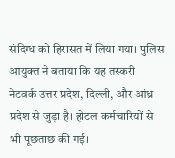संदिग्ध को हिरासत में लिया गया। पुलिस आयुक्त ने बताया कि यह तस्करी नेटवर्क उत्तर प्रदेश, दिल्ली, और आंध्र प्रदेश से जुड़ा है। होटल कर्मचारियों से भी पूछताछ की गई।